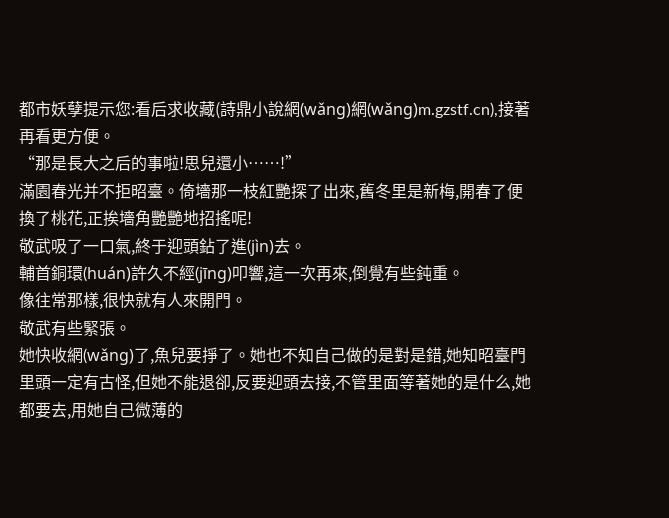都市妖孽提示您:看后求收藏(詩鼎小說網(wǎng)網(wǎng)m.gzstf.cn),接著再看更方便。
“那是長大之后的事啦!思兒還小……!”
滿園春光并不拒昭臺。倚墻那一枝紅艷探了出來,舊冬里是新梅,開春了便換了桃花,正挨墻角艷艷地招搖呢!
敬武吸了一口氣,終于迎頭鉆了進(jìn)去。
輔首銅環(huán)許久不經(jīng)叩響,這一次再來,倒覺有些鈍重。
像往常那樣,很快就有人來開門。
敬武有些緊張。
她快收網(wǎng)了,魚兒要掙了。她也不知自己做的是對是錯,她知昭臺門里頭一定有古怪,但她不能退卻,反要迎頭去接,不管里面等著她的是什么,她都要去,用她自己微薄的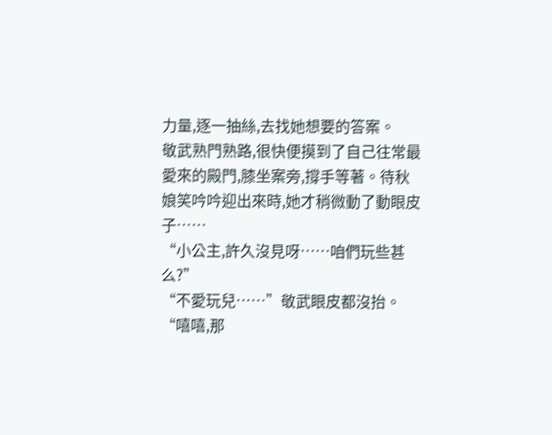力量,逐一抽絲,去找她想要的答案。
敬武熟門熟路,很快便摸到了自己往常最愛來的殿門,膝坐案旁,撐手等著。待秋娘笑吟吟迎出來時,她才稍微動了動眼皮子……
“小公主,許久沒見呀……咱們玩些甚么?”
“不愛玩兒……”敬武眼皮都沒抬。
“嘻嘻,那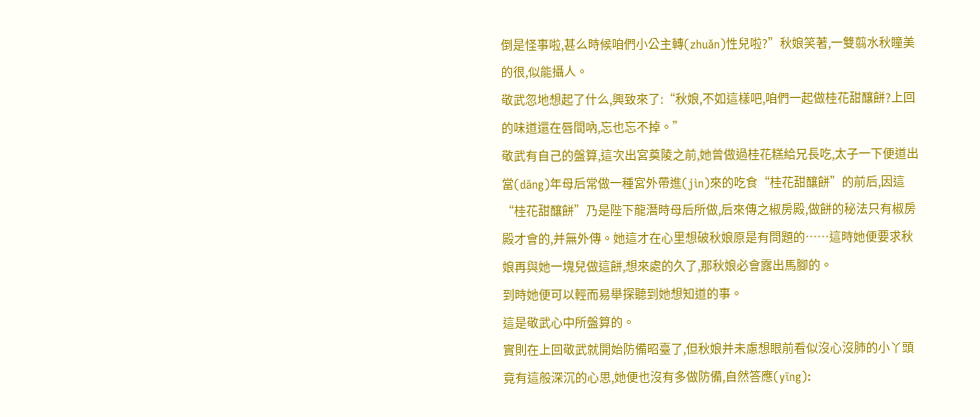倒是怪事啦,甚么時候咱們小公主轉(zhuǎn)性兒啦?”秋娘笑著,一雙翦水秋瞳美的很,似能攝人。
敬武忽地想起了什么,興致來了:“秋娘,不如這樣吧,咱們一起做桂花甜釀餅?上回的味道還在唇間吶,忘也忘不掉。”
敬武有自己的盤算,這次出宮奠陵之前,她曾做過桂花糕給兄長吃,太子一下便道出當(dāng)年母后常做一種宮外帶進(jìn)來的吃食“桂花甜釀餅”的前后,因這“桂花甜釀餅”乃是陛下龍潛時母后所做,后來傳之椒房殿,做餅的秘法只有椒房殿才會的,并無外傳。她這才在心里想破秋娘原是有問題的……這時她便要求秋娘再與她一塊兒做這餅,想來處的久了,那秋娘必會露出馬腳的。
到時她便可以輕而易舉探聽到她想知道的事。
這是敬武心中所盤算的。
實則在上回敬武就開始防備昭臺了,但秋娘并未慮想眼前看似沒心沒肺的小丫頭竟有這般深沉的心思,她便也沒有多做防備,自然答應(yīng):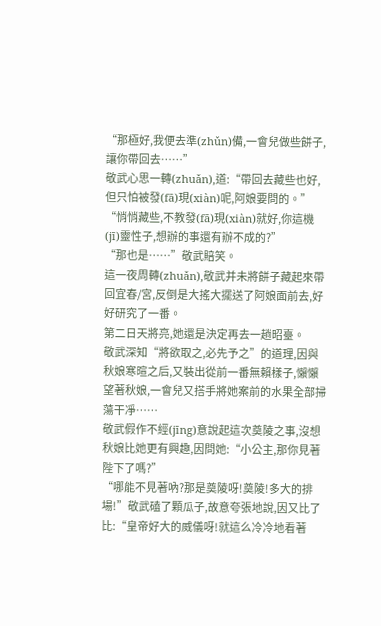“那極好,我便去準(zhǔn)備,一會兒做些餅子,讓你帶回去……”
敬武心思一轉(zhuǎn),道:“帶回去藏些也好,但只怕被發(fā)現(xiàn)呢,阿娘要問的。”
“悄悄藏些,不教發(fā)現(xiàn)就好,你這機(jī)靈性子,想辦的事還有辦不成的?”
“那也是……”敬武賠笑。
這一夜周轉(zhuǎn),敬武并未將餅子藏起來帶回宜春/宮,反倒是大搖大擺送了阿娘面前去,好好研究了一番。
第二日天將亮,她還是決定再去一趟昭臺。
敬武深知“將欲取之,必先予之”的道理,因與秋娘寒暄之后,又裝出從前一番無賴樣子,懶懶望著秋娘,一會兒又搭手將她案前的水果全部掃蕩干凈……
敬武假作不經(jīng)意說起這次奠陵之事,沒想秋娘比她更有興趣,因問她:“小公主,那你見著陛下了嗎?”
“哪能不見著吶?那是奠陵呀!奠陵!多大的排場!”敬武磕了顆瓜子,故意夸張地說,因又比了比:“皇帝好大的威儀呀!就這么冷冷地看著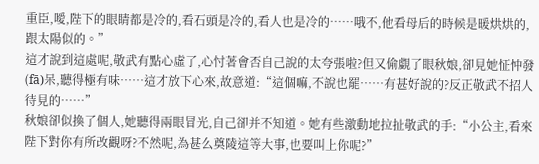重臣,噯,陛下的眼睛都是冷的,看石頭是冷的,看人也是冷的……哦不,他看母后的時候是暖烘烘的,跟太陽似的。”
這才說到這處呢,敬武有點心虛了,心忖著會否自己說的太夸張啦?但又偷覷了眼秋娘,卻見她怔忡發(fā)呆,聽得極有味……這才放下心來,故意道:“這個嘛,不說也罷……有甚好說的?反正敬武不招人待見的……”
秋娘卻似換了個人,她聽得兩眼冒光,自己卻并不知道。她有些激動地拉扯敬武的手:“小公主,看來陛下對你有所改觀呀?不然呢,為甚么奠陵這等大事,也要叫上你呢?”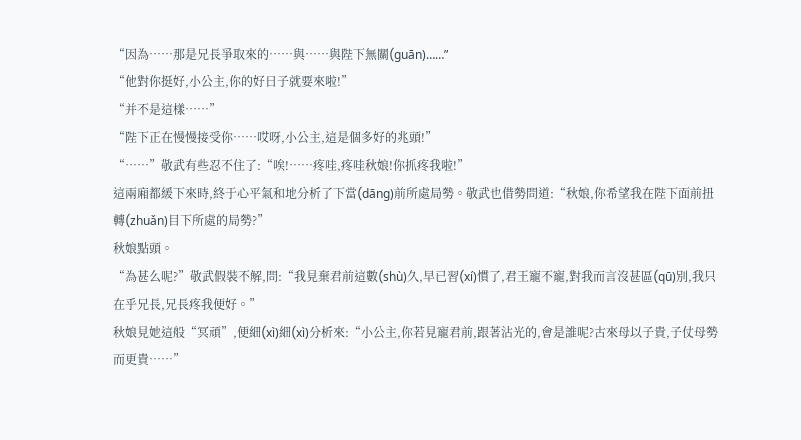“因為……那是兄長爭取來的……與……與陛下無關(guān)……”
“他對你挺好,小公主,你的好日子就要來啦!”
“并不是這樣……”
“陛下正在慢慢接受你……哎呀,小公主,這是個多好的兆頭!”
“……”敬武有些忍不住了:“唉!……疼哇,疼哇秋娘!你抓疼我啦!”
這兩廂都緩下來時,終于心平氣和地分析了下當(dāng)前所處局勢。敬武也借勢問道:“秋娘,你希望我在陛下面前扭轉(zhuǎn)目下所處的局勢?”
秋娘點頭。
“為甚么呢?”敬武假裝不解,問:“我見棄君前這數(shù)久,早已習(xí)慣了,君王寵不寵,對我而言沒甚區(qū)別,我只在乎兄長,兄長疼我便好。”
秋娘見她這般“冥頑”,便細(xì)細(xì)分析來:“小公主,你若見寵君前,跟著沾光的,會是誰呢?古來母以子貴,子仗母勢而更貴……”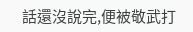話還沒說完,便被敬武打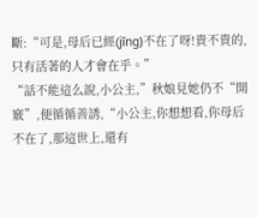斷:“可是,母后已經(jīng)不在了呀!貴不貴的,只有活著的人才會在乎。”
“話不能這么說,小公主,”秋娘見她仍不“開竅”,便循循善誘,“小公主,你想想看,你母后不在了,那這世上,還有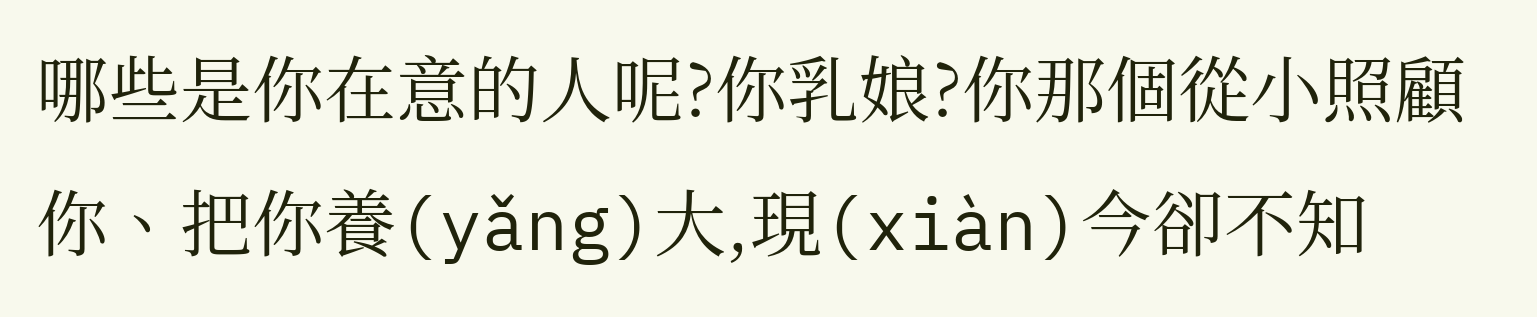哪些是你在意的人呢?你乳娘?你那個從小照顧你、把你養(yǎng)大,現(xiàn)今卻不知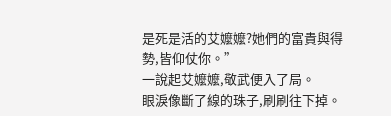是死是活的艾嬤嬤?她們的富貴與得勢,皆仰仗你。”
一說起艾嬤嬤,敬武便入了局。
眼淚像斷了線的珠子,刷刷往下掉。